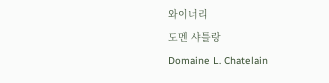와이너리
도멘 샤틀랑
Domaine L. Chatelain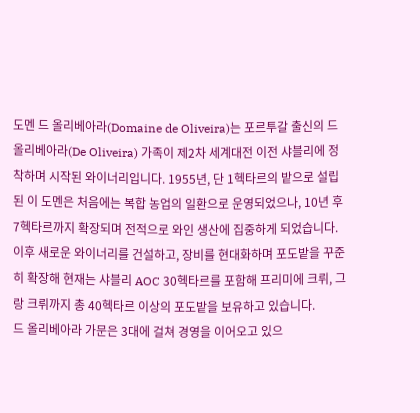도멘 드 올리베아라(Domaine de Oliveira)는 포르투갈 출신의 드 올리베아라(De Oliveira) 가족이 제2차 세계대전 이전 샤블리에 정착하며 시작된 와이너리입니다. 1955년, 단 1헥타르의 밭으로 설립된 이 도멘은 처음에는 복합 농업의 일환으로 운영되었으나, 10년 후 7헥타르까지 확장되며 전적으로 와인 생산에 집중하게 되었습니다. 이후 새로운 와이너리를 건설하고, 장비를 현대화하며 포도밭을 꾸준히 확장해 현재는 샤블리 AOC 30헥타르를 포함해 프리미에 크뤼, 그랑 크뤼까지 총 40헥타르 이상의 포도밭을 보유하고 있습니다.
드 올리베아라 가문은 3대에 걸쳐 경영을 이어오고 있으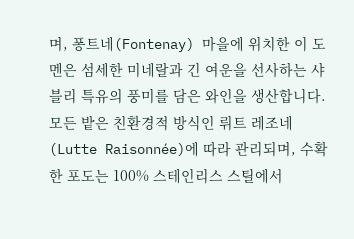며, 퐁트네(Fontenay) 마을에 위치한 이 도멘은 섬세한 미네랄과 긴 여운을 선사하는 샤블리 특유의 풍미를 담은 와인을 생산합니다. 모든 밭은 친환경적 방식인 뤼트 레조네(Lutte Raisonnée)에 따라 관리되며, 수확한 포도는 100% 스테인리스 스틸에서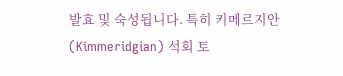발효 및 숙성됩니다. 특히 키메르지안(Kimmeridgian) 석회 토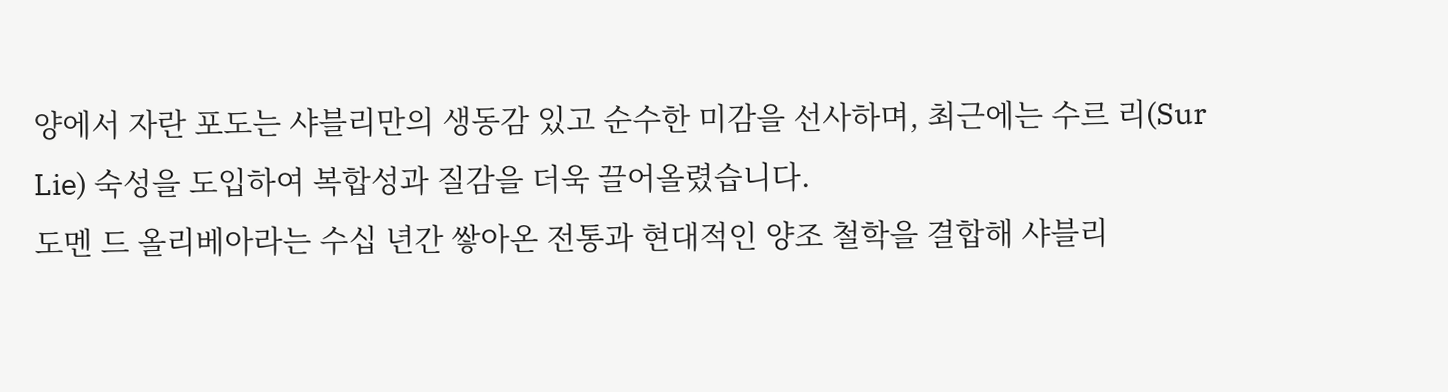양에서 자란 포도는 샤블리만의 생동감 있고 순수한 미감을 선사하며, 최근에는 수르 리(Sur Lie) 숙성을 도입하여 복합성과 질감을 더욱 끌어올렸습니다.
도멘 드 올리베아라는 수십 년간 쌓아온 전통과 현대적인 양조 철학을 결합해 샤블리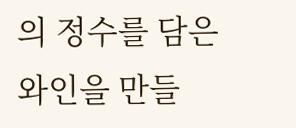의 정수를 담은 와인을 만들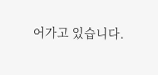어가고 있습니다.